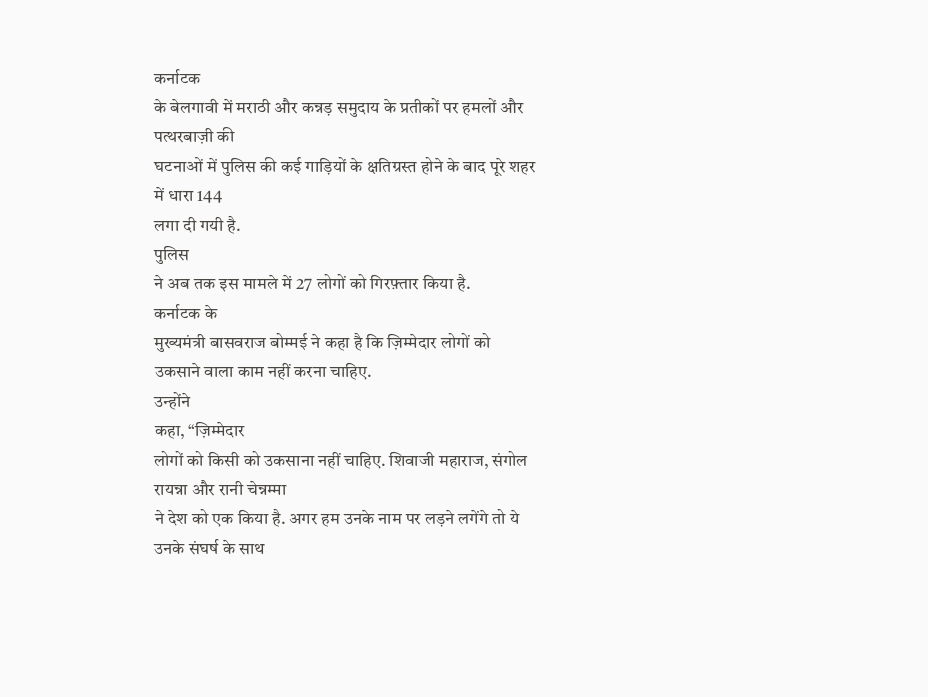कर्नाटक
के बेलगावी में मराठी और कन्नड़ समुदाय के प्रतीकों पर हमलों और पत्थरबाज़ी की
घटनाओं में पुलिस की कई गाड़ियों के क्षतिग्रस्त होने के बाद पूरे शहर में धारा 144
लगा दी गयी है.
पुलिस
ने अब तक इस मामले में 27 लोगों को गिरफ़्तार किया है.
कर्नाटक के
मुख्यमंत्री बासवराज बोम्मई ने कहा है कि ज़िम्मेदार लोगों को उकसाने वाला काम नहीं करना चाहिए.
उन्होंने
कहा, “ज़िम्मेदार
लोगों को किसी को उकसाना नहीं चाहिए. शिवाजी महाराज, संगोल रायन्ना और रानी चेन्नम्मा
ने देश को एक किया है. अगर हम उनके नाम पर लड़ने लगेंगे तो ये उनके संघर्ष के साथ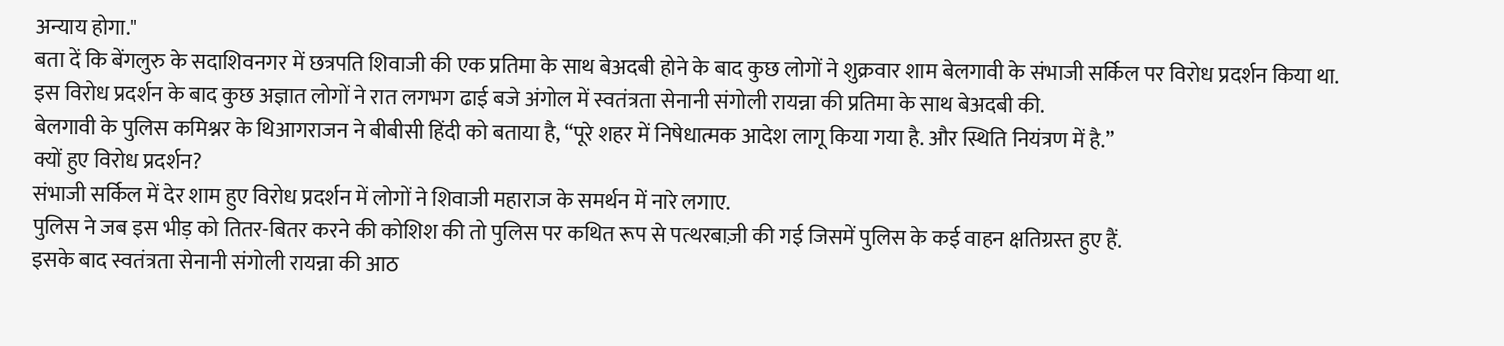अन्याय होगा."
बता दें कि बेंगलुरु के सदाशिवनगर में छत्रपति शिवाजी की एक प्रतिमा के साथ बेअदबी होने के बाद कुछ लोगों ने शुक्रवार शाम बेलगावी के संभाजी सर्किल पर विरोध प्रदर्शन किया था.
इस विरोध प्रदर्शन के बाद कुछ अज्ञात लोगों ने रात लगभग ढाई बजे अंगोल में स्वतंत्रता सेनानी संगोली रायन्ना की प्रतिमा के साथ बेअदबी की.
बेलगावी के पुलिस कमिश्नर के थिआगराजन ने बीबीसी हिंदी को बताया है, “पूरे शहर में निषेधात्मक आदेश लागू किया गया है. और स्थिति नियंत्रण में है.”
क्यों हुए विरोध प्रदर्शन?
संभाजी सर्किल में देर शाम हुए विरोध प्रदर्शन में लोगों ने शिवाजी महाराज के समर्थन में नारे लगाए.
पुलिस ने जब इस भीड़ को तितर-बितर करने की कोशिश की तो पुलिस पर कथित रूप से पत्थरबाज़ी की गई जिसमें पुलिस के कई वाहन क्षतिग्रस्त हुए हैं.
इसके बाद स्वतंत्रता सेनानी संगोली रायन्ना की आठ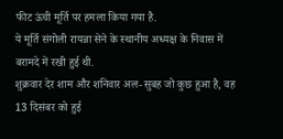फीट ऊंची मूर्ति पर हमला किया गया है.
ये मूर्ति संगोली रायन्ना सेने के स्थानीय अध्यक्ष के निवास में बरामदे में रखी हुई थी.
शुक्रवार देर शाम और शनिवार अल-सुबह जो कुछ हुआ है, वह 13 दिसंबर को हुई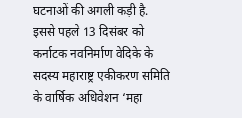घटनाओं की अगली कड़ी है.
इससे पहले 13 दिसंबर को कर्नाटक नवनिर्माण वेदिके के सदस्य महाराष्ट्र एकीकरण समिति के वार्षिक अधिवेशन ‘महा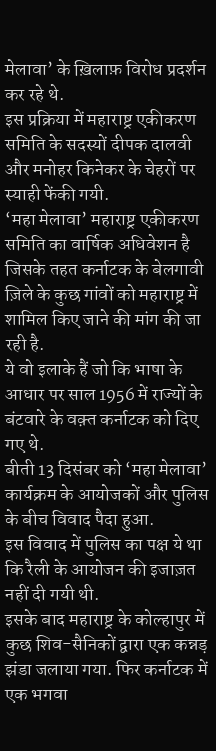मेलावा’ के ख़िलाफ़ विरोध प्रदर्शन कर रहे थे.
इस प्रक्रिया में महाराष्ट्र एकीकरण समिति के सदस्यों दीपक दालवी और मनोहर किनेकर के चेहरों पर स्याही फेंकी गयी.
‘महा मेलावा’ महाराष्ट्र एकीकरण समिति का वार्षिक अधिवेशन है जिसके तहत कर्नाटक के बेलगावी ज़िले के कुछ गांवों को महाराष्ट्र में शामिल किए जाने की मांग की जा रही है.
ये वो इलाके हैं जो कि भाषा के आधार पर साल 1956 में राज्यों के बंटवारे के वक़्त कर्नाटक को दिए गए थे.
बीती 13 दिसंबर को ‘महा मेलावा’ कार्यक्रम के आयोजकों और पुलिस के बीच विवाद पैदा हुआ.
इस विवाद में पुलिस का पक्ष ये था कि रैली के आयोजन की इजाज़त नहीं दी गयी थी.
इसके बाद महाराष्ट्र के कोल्हापुर में कुछ शिव-सैनिकों द्वारा एक कन्नड़ झंडा जलाया गया. फिर कर्नाटक में एक भगवा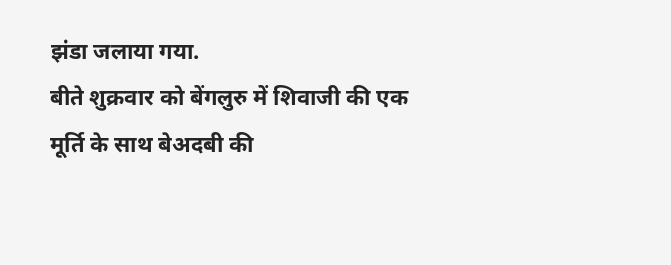झंडा जलाया गया.
बीते शुक्रवार को बेंगलुरु में शिवाजी की एक मूर्ति के साथ बेअदबी की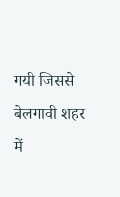गयी जिससे बेलगावी शहर में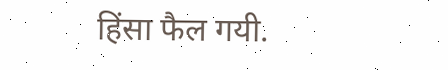हिंसा फैल गयी.